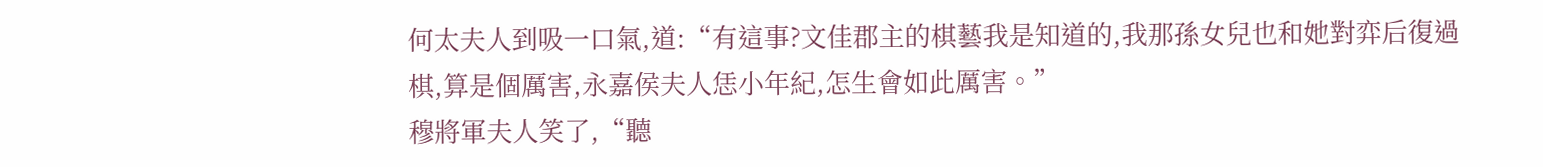何太夫人到吸一口氣,道:“有這事?文佳郡主的棋藝我是知道的,我那孫女兒也和她對弈后復過棋,算是個厲害,永嘉侯夫人恁小年紀,怎生會如此厲害。”
穆將軍夫人笑了,“聽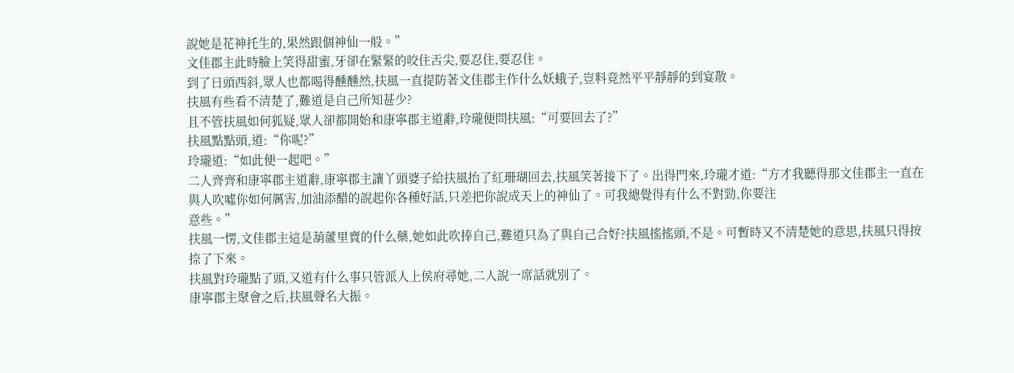說她是花神托生的,果然跟個神仙一般。”
文佳郡主此時臉上笑得甜蜜,牙卻在緊緊的咬住舌尖,要忍住,要忍住。
到了日頭西斜,眾人也都喝得醺醺然,扶風一直提防著文佳郡主作什么妖蛾子,豈料竟然平平靜靜的到宴散。
扶風有些看不清楚了,難道是自己所知甚少?
且不管扶風如何狐疑,眾人卻都開始和康寧郡主道辭,玲瓏便問扶風:“可要回去了?”
扶風點點頭,道:“你呢?”
玲瓏道:“如此便一起吧。”
二人齊齊和康寧郡主道辭,康寧郡主讓丫頭婆子給扶風抬了紅珊瑚回去,扶風笑著接下了。出得門來,玲瓏才道:“方才我聽得那文佳郡主一直在與人吹噓你如何厲害,加油添醋的說起你各種好話,只差把你說成天上的神仙了。可我總覺得有什么不對勁,你要注
意些。”
扶風一愣,文佳郡主這是葫蘆里賣的什么藥,她如此吹捧自己,難道只為了與自己合好?扶風搖搖頭,不是。可暫時又不清楚她的意思,扶風只得按捺了下來。
扶風對玲瓏點了頭,又道有什么事只管派人上侯府尋她,二人說一席話就別了。
康寧郡主聚會之后,扶風聲名大振。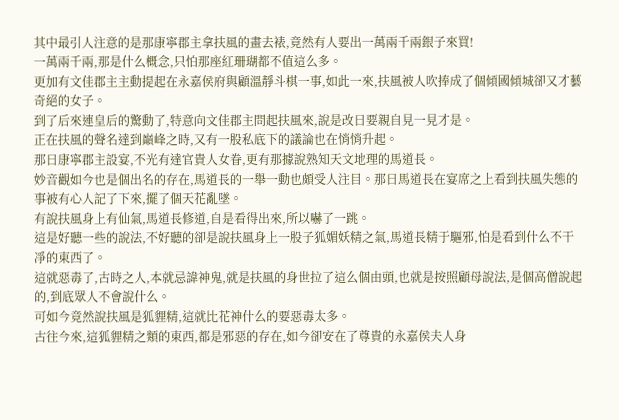其中最引人注意的是那康寧郡主拿扶風的畫去裱,竟然有人要出一萬兩千兩銀子來買!
一萬兩千兩,那是什么概念,只怕那座紅珊瑚都不值這么多。
更加有文佳郡主主動提起在永嘉侯府與顧溫靜斗棋一事,如此一來,扶風被人吹捧成了個傾國傾城卻又才藝奇絕的女子。
到了后來連皇后的驚動了,特意向文佳郡主問起扶風來,說是改日要親自見一見才是。
正在扶風的聲名達到巔峰之時,又有一股私底下的議論也在悄悄升起。
那日康寧郡主設宴,不光有達官貴人女眷,更有那據說熟知天文地理的馬道長。
妙音觀如今也是個出名的存在,馬道長的一舉一動也頗受人注目。那日馬道長在宴席之上看到扶風失態的事被有心人記了下來,擺了個天花亂墜。
有說扶風身上有仙氣,馬道長修道,自是看得出來,所以嚇了一跳。
這是好聽一些的說法,不好聽的卻是說扶風身上一股子狐媚妖精之氣,馬道長精于驅邪,怕是看到什么不干凈的東西了。
這就惡毒了,古時之人,本就忌諱神鬼,就是扶風的身世拉了這么個由頭,也就是按照顧母說法,是個高僧說起的,到底眾人不會說什么。
可如今竟然說扶風是狐貍精,這就比花神什么的要惡毒太多。
古往今來,這狐貍精之類的東西,都是邪惡的存在,如今卻安在了尊貴的永嘉侯夫人身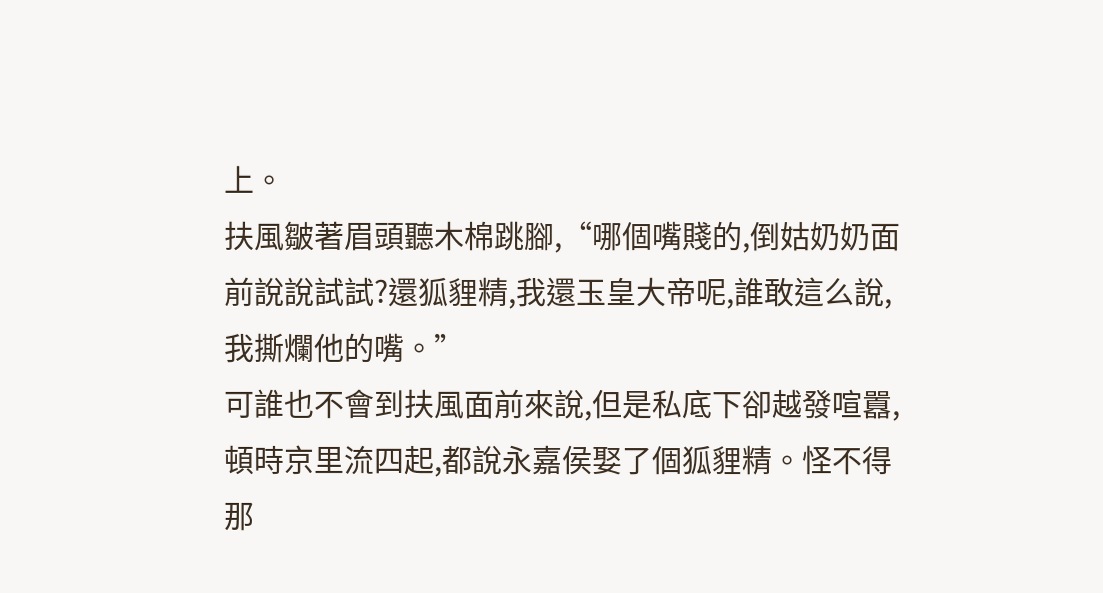上。
扶風皺著眉頭聽木棉跳腳,“哪個嘴賤的,倒姑奶奶面前說說試試?還狐貍精,我還玉皇大帝呢,誰敢這么說,我撕爛他的嘴。”
可誰也不會到扶風面前來說,但是私底下卻越發喧囂,頓時京里流四起,都說永嘉侯娶了個狐貍精。怪不得那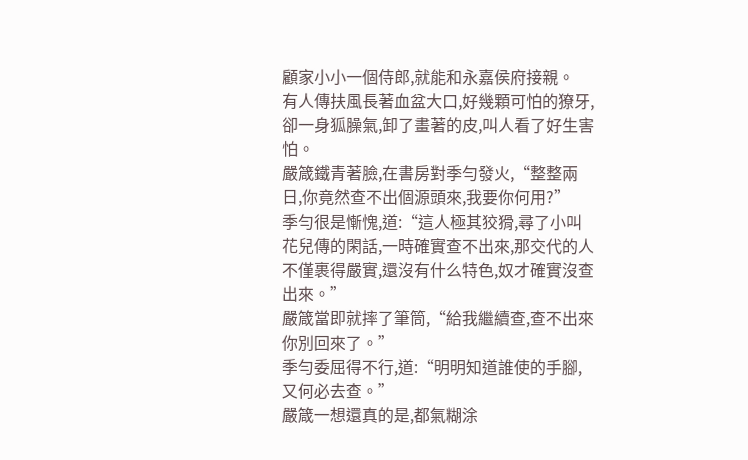顧家小小一個侍郎,就能和永嘉侯府接親。
有人傳扶風長著血盆大口,好幾顆可怕的獠牙,卻一身狐臊氣,卸了畫著的皮,叫人看了好生害怕。
嚴箴鐵青著臉,在書房對季勻發火,“整整兩日,你竟然查不出個源頭來,我要你何用?”
季勻很是慚愧,道:“這人極其狡猾,尋了小叫花兒傳的閑話,一時確實查不出來,那交代的人不僅裹得嚴實,還沒有什么特色,奴才確實沒查出來。”
嚴箴當即就摔了筆筒,“給我繼續查,查不出來你別回來了。”
季勻委屈得不行,道:“明明知道誰使的手腳,又何必去查。”
嚴箴一想還真的是,都氣糊涂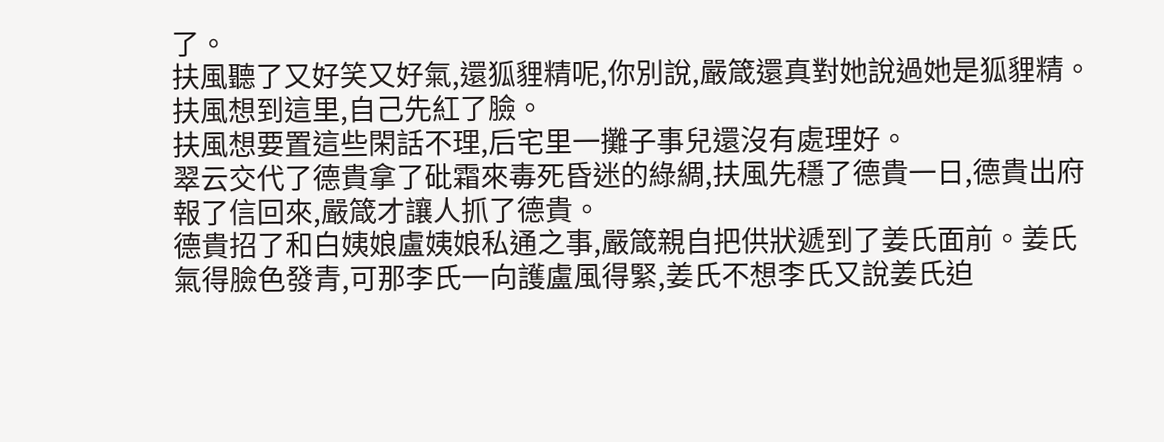了。
扶風聽了又好笑又好氣,還狐貍精呢,你別說,嚴箴還真對她說過她是狐貍精。
扶風想到這里,自己先紅了臉。
扶風想要置這些閑話不理,后宅里一攤子事兒還沒有處理好。
翠云交代了德貴拿了砒霜來毒死昏迷的綠綢,扶風先穩了德貴一日,德貴出府報了信回來,嚴箴才讓人抓了德貴。
德貴招了和白姨娘盧姨娘私通之事,嚴箴親自把供狀遞到了姜氏面前。姜氏氣得臉色發青,可那李氏一向護盧風得緊,姜氏不想李氏又說姜氏迫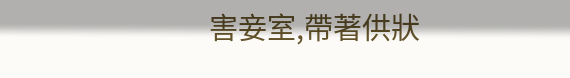害妾室,帶著供狀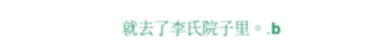就去了李氏院子里。.b